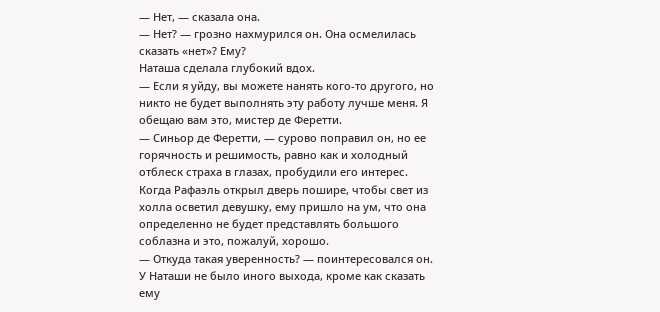— Нет, — сказала она.
— Нет? — грозно нахмурился он. Она осмелилась сказать «нет»? Ему?
Наташа сделала глубокий вдох.
— Если я уйду, вы можете нанять кого-то другого, но никто не будет выполнять эту работу лучше меня. Я обещаю вам это, мистер де Феретти.
— Синьор де Феретти, — сурово поправил он, но ее горячность и решимость, равно как и холодный отблеск страха в глазах, пробудили его интерес.
Когда Рафаэль открыл дверь пошире, чтобы свет из холла осветил девушку, ему пришло на ум, что она определенно не будет представлять большого соблазна и это, пожалуй, хорошо.
— Откуда такая уверенность? — поинтересовался он.
У Наташи не было иного выхода, кроме как сказать ему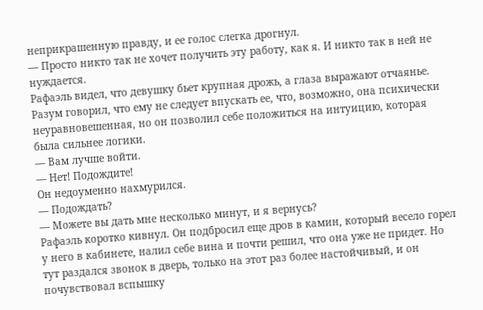неприкрашенную правду, и ее голос слегка дрогнул.
— Просто никто так не хочет получить эту работу, как я. И никто так в ней не нуждается.
Рафаэль видел, что девушку бьет крупная дрожь, а глаза выражают отчаянье. Разум говорил, что ему не следует впускать ее, что, возможно, она психически неуравновешенная, но он позволил себе положиться на интуицию, которая была сильнее логики.
— Вам лучше войти.
— Нет! Подождите!
Он недоуменно нахмурился.
— Подождать?
— Можете вы дать мне несколько минут, и я вернусь?
Рафаэль коротко кивнул. Он подбросил еще дров в камин, который весело горел у него в кабинете, налил себе вина и почти решил, что она уже не придет. Но тут раздался звонок в дверь, только на этот раз более настойчивый, и он почувствовал вспышку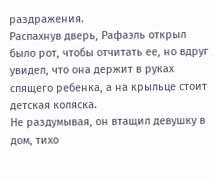раздражения.
Распахнув дверь, Рафаэль открыл было рот, чтобы отчитать ее, но вдруг увидел, что она держит в руках спящего ребенка, а на крыльце стоит детская коляска.
Не раздумывая, он втащил девушку в дом, тихо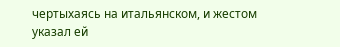чертыхаясь на итальянском, и жестом указал ей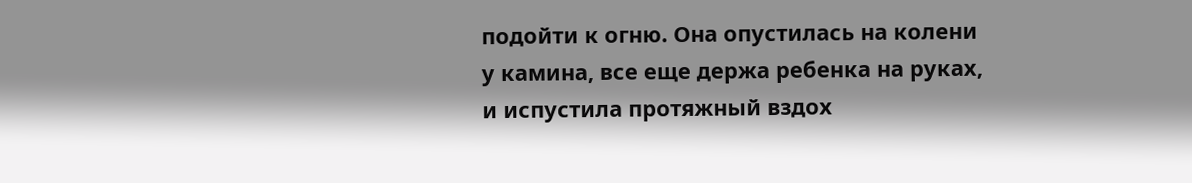подойти к огню. Она опустилась на колени у камина, все еще держа ребенка на руках, и испустила протяжный вздох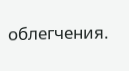облегчения.